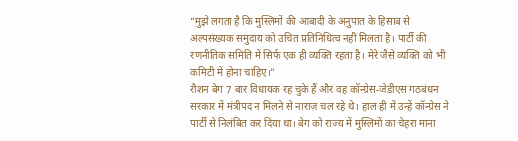“मुझे लगता है कि मुस्लिमों की आबादी के अनुपात के हिसाब से अल्पसंख्यक समुदाय को उचित प्रतिनिधित्व नहीं मिलता है। पार्टी की रणनीतिक समिति में सिर्फ एक ही व्यक्ति रहता है। मेरे जैसे व्यक्ति को भी कमिटी में होना चाहिए।”
रौशन बेग 7 बार विधायक रह चुके हैं और वह कॉन्ग्रेस-जेडीएस गठबंधन सरकार में मंत्रीपद न मिलने से नाराज़ चल रहे थे। हाल ही में उन्हें कॉन्ग्रेस ने पार्टी से निलंबित कर दिया था। बेग को राज्य में मुस्लिमों का चेहरा माना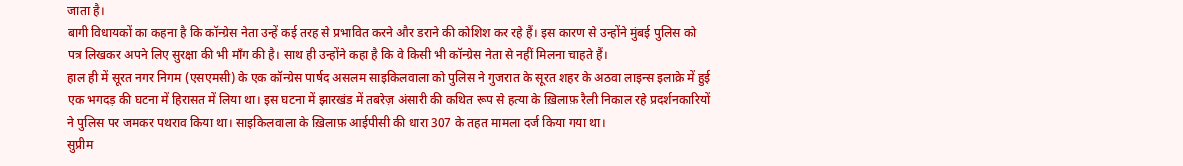जाता है।
बागी विधायकों का कहना है कि कॉन्ग्रेस नेता उन्हें कई तरह से प्रभावित करने और डराने की कोशिश कर रहे हैं। इस कारण से उन्होंने मुंबई पुलिस को पत्र लिखकर अपने लिए सुरक्षा की भी माँग की है। साथ ही उन्होंने कहा है कि वे किसी भी कॉन्ग्रेस नेता से नहीं मिलना चाहते हैं।
हाल ही में सूरत नगर निगम (एसएमसी) के एक कॉन्ग्रेस पार्षद असलम साइकिलवाला को पुलिस ने गुजरात के सूरत शहर के अठवा लाइन्स इलाक़े में हुई एक भगदड़ की घटना में हिरासत में लिया था। इस घटना में झारखंड में तबरेज़ अंसारी की कथित रूप से हत्या के ख़िलाफ़ रैली निकाल रहे प्रदर्शनकारियों ने पुलिस पर जमकर पथराव किया था। साइकिलवाला के ख़िलाफ़ आईपीसी की धारा 307 के तहत मामला दर्ज किया गया था।
सुप्रीम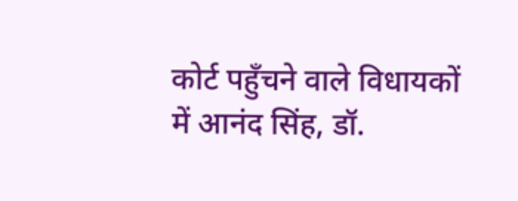कोर्ट पहुँचने वाले विधायकों में आनंद सिंह, डॉ.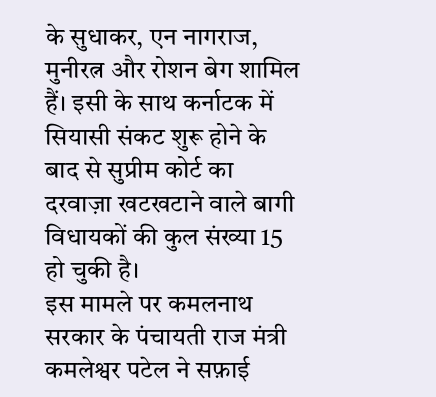के सुधाकर, एन नागराज, मुनीरत्न और रोशन बेग शामिल हैं। इसी के साथ कर्नाटक में सियासी संकट शुरू होने के बाद से सुप्रीम कोर्ट का दरवाज़ा खटखटाने वाले बागी विधायकों की कुल संख्या 15 हो चुकी है।
इस मामले पर कमलनाथ सरकार के पंचायती राज मंत्री कमलेश्वर पटेल ने सफ़ाई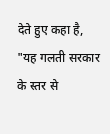देते हुए कहा है, "यह गलती सरकार के स्तर से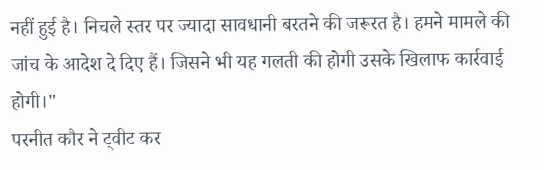नहीं हुई है। निचले स्तर पर ज्यादा सावधानी बरतने की जरूरत है। हमने मामले की जांच के आदेश दे दिए हैं। जिसने भी यह गलती की होगी उसके खिलाफ कार्रवाई होगी।"
परनीत कौर ने ट्वीट कर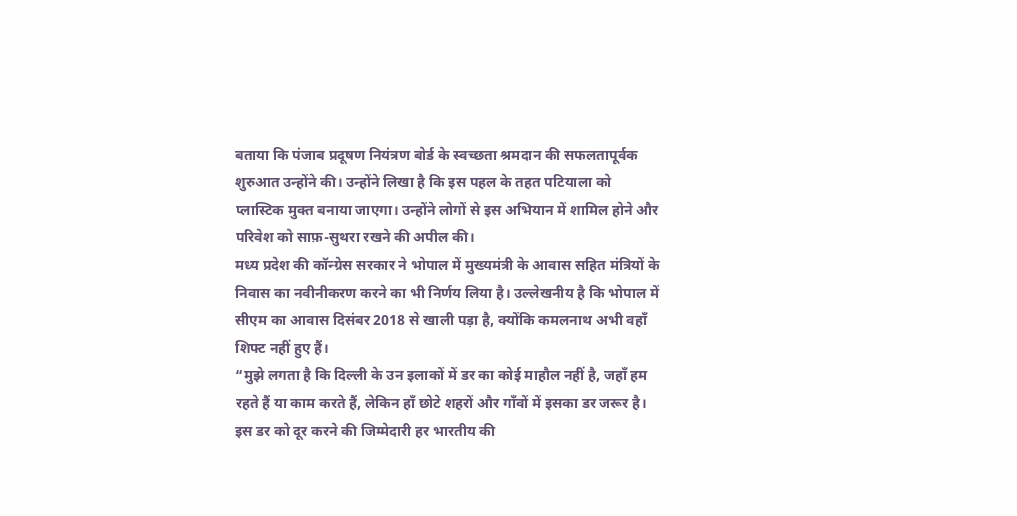बताया कि पंजाब प्रदूषण नियंत्रण बोर्ड के स्वच्छता श्रमदान की सफलतापूर्वक शुरुआत उन्होंने की। उन्होंने लिखा है कि इस पहल के तहत पटियाला को प्लास्टिक मुक्त बनाया जाएगा। उन्होंने लोगों से इस अभियान में शामिल होने और परिवेश को साफ़-सुथरा रखने की अपील की।
मध्य प्रदेश की कॉन्ग्रेस सरकार ने भोपाल में मुख्यमंत्री के आवास सहित मंत्रियों के निवास का नवीनीकरण करने का भी निर्णय लिया है। उल्लेखनीय है कि भोपाल में सीएम का आवास दिसंबर 2018 से खाली पड़ा है, क्योंकि कमलनाथ अभी वहाँ शिफ्ट नहीं हुए हैं।
“मुझे लगता है कि दिल्ली के उन इलाकों में डर का कोई माहौल नहीं है, जहाँ हम रहते हैं या काम करते हैं, लेकिन हाँ छोटे शहरों और गाँवों में इसका डर जरूर है। इस डर को दूर करने की जिम्मेदारी हर भारतीय की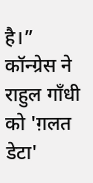है।”
कॉन्ग्रेस ने राहुल गाँधी को 'ग़लत डेटा'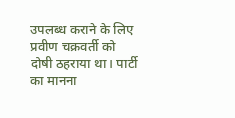उपलब्ध कराने के लिए प्रवीण चक्रवर्ती को दोषी ठहराया था। पार्टी का मानना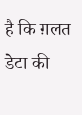है कि ग़लत डेटा की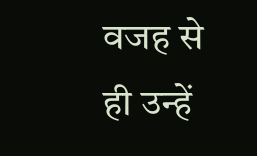वजह से ही उन्हें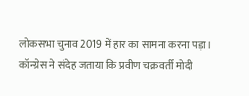लोकसभा चुनाव 2019 में हार का सामना करना पड़ा। कॉन्ग्रेस ने संदेह जताया कि प्रवीण चक्रवर्ती मोदी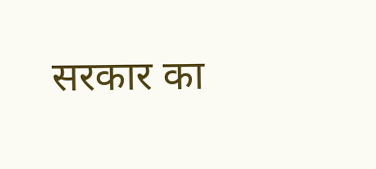सरकार का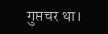गुप्तचर था।